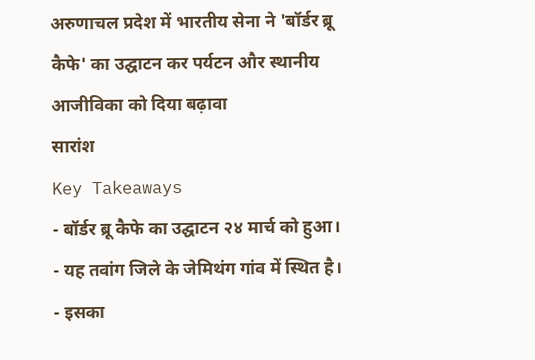अरुणाचल प्रदेश में भारतीय सेना ने 'बॉर्डर ब्रू कैफे' का उद्घाटन कर पर्यटन और स्थानीय आजीविका को दिया बढ़ावा
सारांश
Key Takeaways
- बॉर्डर ब्रू कैफे का उद्घाटन २४ मार्च को हुआ।
- यह तवांग जिले के जेमिथंग गांव में स्थित है।
- इसका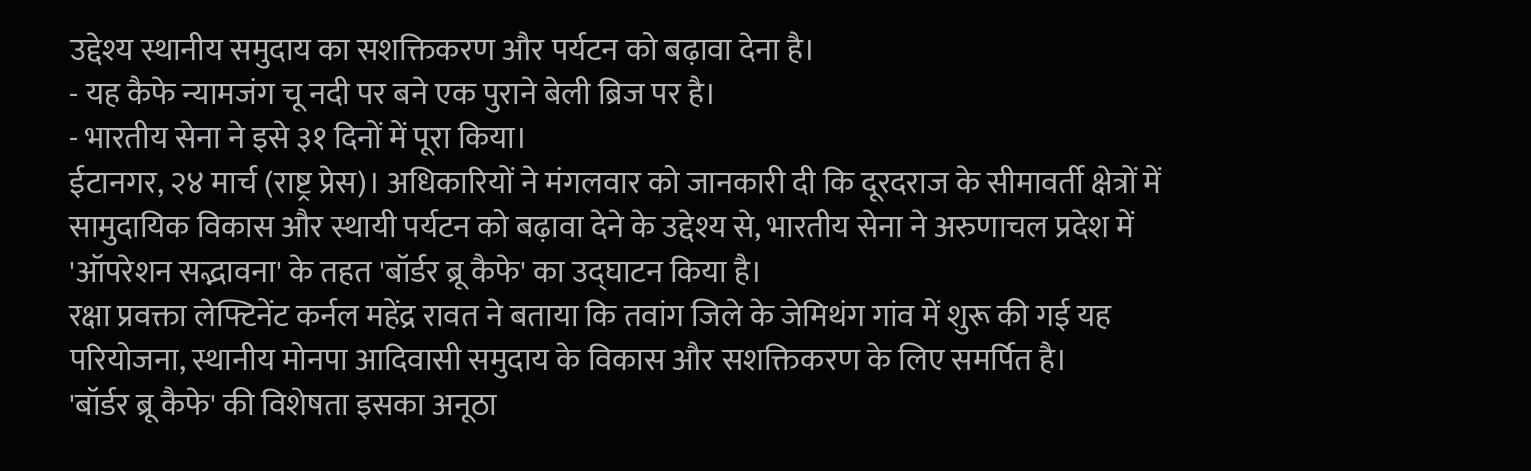उद्देश्य स्थानीय समुदाय का सशक्तिकरण और पर्यटन को बढ़ावा देना है।
- यह कैफे न्यामजंग चू नदी पर बने एक पुराने बेली ब्रिज पर है।
- भारतीय सेना ने इसे ३१ दिनों में पूरा किया।
ईटानगर, २४ मार्च (राष्ट्र प्रेस)। अधिकारियों ने मंगलवार को जानकारी दी कि दूरदराज के सीमावर्ती क्षेत्रों में सामुदायिक विकास और स्थायी पर्यटन को बढ़ावा देने के उद्देश्य से, भारतीय सेना ने अरुणाचल प्रदेश में 'ऑपरेशन सद्भावना' के तहत 'बॉर्डर ब्रू कैफे' का उद्घाटन किया है।
रक्षा प्रवक्ता लेफ्टिनेंट कर्नल महेंद्र रावत ने बताया कि तवांग जिले के जेमिथंग गांव में शुरू की गई यह परियोजना, स्थानीय मोनपा आदिवासी समुदाय के विकास और सशक्तिकरण के लिए समर्पित है।
'बॉर्डर ब्रू कैफे' की विशेषता इसका अनूठा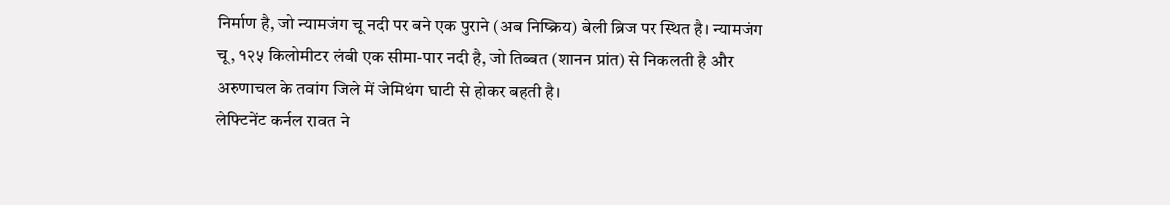निर्माण है, जो न्यामजंग चू नदी पर बने एक पुराने (अब निष्क्रिय) बेली ब्रिज पर स्थित है। न्यामजंग चू, १२५ किलोमीटर लंबी एक सीमा-पार नदी है, जो तिब्बत (शानन प्रांत) से निकलती है और अरुणाचल के तवांग जिले में जेमिथंग घाटी से होकर बहती है।
लेफ्टिनेंट कर्नल रावत ने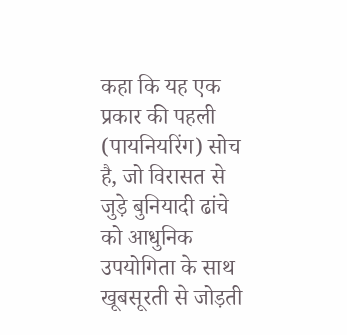कहा कि यह एक प्रकार की पहली (पायनियरिंग) सोच है, जो विरासत से जुड़े बुनियादी ढांचे को आधुनिक उपयोगिता के साथ खूबसूरती से जोड़ती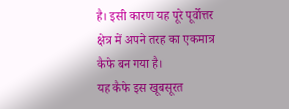है। इसी कारण यह पूरे पूर्वोत्तर क्षेत्र में अपने तरह का एकमात्र कैफे बन गया है।
यह कैफे इस खूबसूरत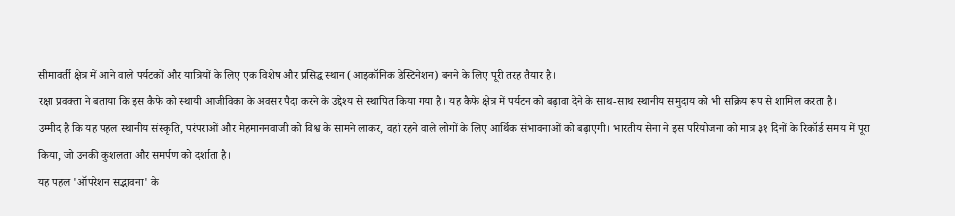सीमावर्ती क्षेत्र में आने वाले पर्यटकों और यात्रियों के लिए एक विशेष और प्रसिद्ध स्थान (आइकॉनिक डेस्टिनेशन) बनने के लिए पूरी तरह तैयार है।
रक्षा प्रवक्ता ने बताया कि इस कैफे को स्थायी आजीविका के अवसर पैदा करने के उद्देश्य से स्थापित किया गया है। यह कैफे क्षेत्र में पर्यटन को बढ़ावा देने के साथ-साथ स्थानीय समुदाय को भी सक्रिय रूप से शामिल करता है।
उम्मीद है कि यह पहल स्थानीय संस्कृति, परंपराओं और मेहमाननवाजी को विश्व के सामने लाकर, वहां रहने वाले लोगों के लिए आर्थिक संभावनाओं को बढ़ाएगी। भारतीय सेना ने इस परियोजना को मात्र ३१ दिनों के रिकॉर्ड समय में पूरा किया, जो उनकी कुशलता और समर्पण को दर्शाता है।
यह पहल 'ऑपरेशन सद्भावना' के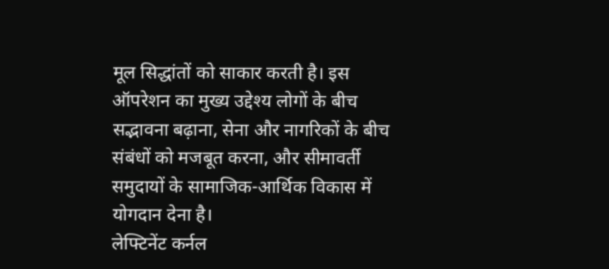मूल सिद्धांतों को साकार करती है। इस ऑपरेशन का मुख्य उद्देश्य लोगों के बीच सद्भावना बढ़ाना, सेना और नागरिकों के बीच संबंधों को मजबूत करना, और सीमावर्ती समुदायों के सामाजिक-आर्थिक विकास में योगदान देना है।
लेफ्टिनेंट कर्नल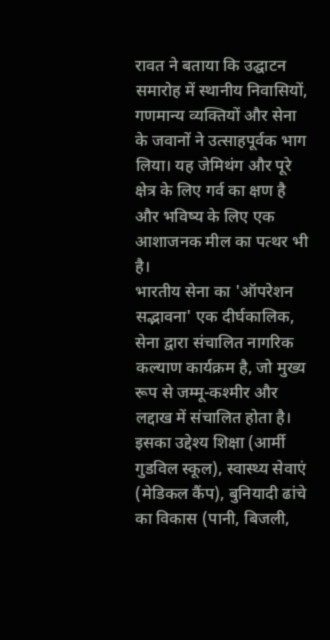रावत ने बताया कि उद्घाटन समारोह में स्थानीय निवासियों, गणमान्य व्यक्तियों और सेना के जवानों ने उत्साहपूर्वक भाग लिया। यह जेमिथंग और पूरे क्षेत्र के लिए गर्व का क्षण है और भविष्य के लिए एक आशाजनक मील का पत्थर भी है।
भारतीय सेना का 'ऑपरेशन सद्भावना' एक दीर्घकालिक, सेना द्वारा संचालित नागरिक कल्याण कार्यक्रम है, जो मुख्य रूप से जम्मू-कश्मीर और लद्दाख में संचालित होता है।
इसका उद्देश्य शिक्षा (आर्मी गुडविल स्कूल), स्वास्थ्य सेवाएं (मेडिकल कैंप), बुनियादी ढांचे का विकास (पानी, बिजली,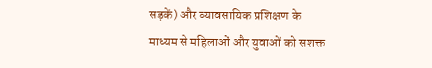सड़कें) और व्यावसायिक प्रशिक्षण के माध्यम से महिलाओं और युवाओं को सशक्त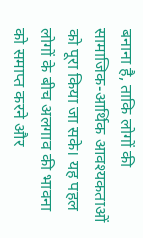बनाना है, ताकि लोगों की सामाजिक-आर्थिक आवश्यकताओं को पूरा किया जा सके। यह पहल लोगों के बीच अलगाव की भावना को समाप्त करने और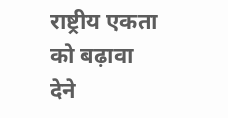राष्ट्रीय एकता को बढ़ावा देने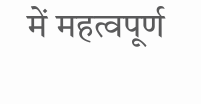में महत्वपूर्ण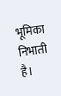भूमिका निभाती है।